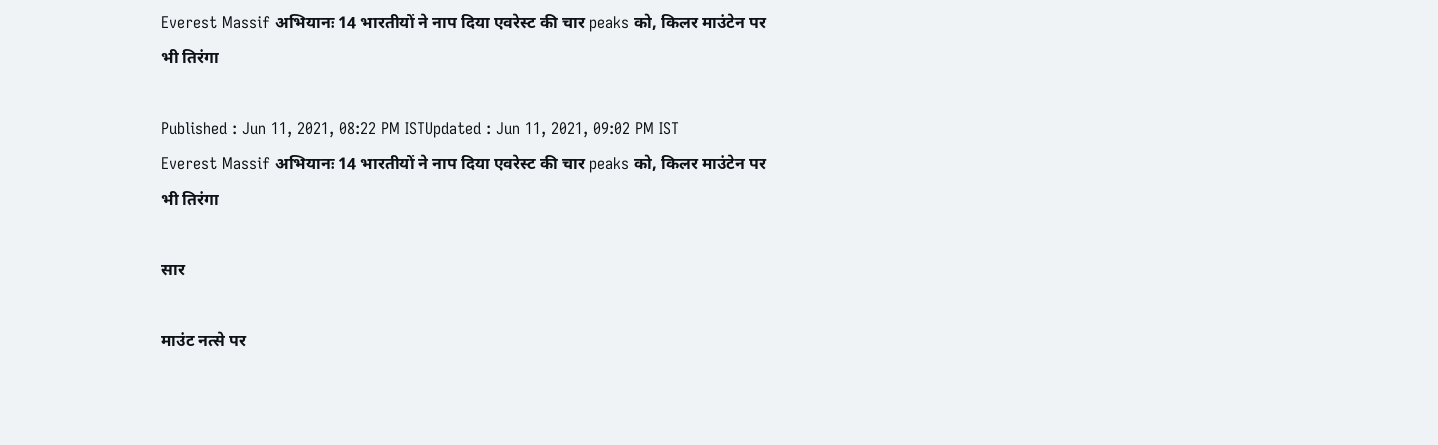Everest Massif अभियानः 14 भारतीयों ने नाप दिया एवरेस्ट की चार peaks को, किलर माउंटेन पर भी तिरंगा

Published : Jun 11, 2021, 08:22 PM ISTUpdated : Jun 11, 2021, 09:02 PM IST
Everest Massif अभियानः 14 भारतीयों ने नाप दिया एवरेस्ट की चार peaks को, किलर माउंटेन पर भी तिरंगा

सार

माउंट नत्से पर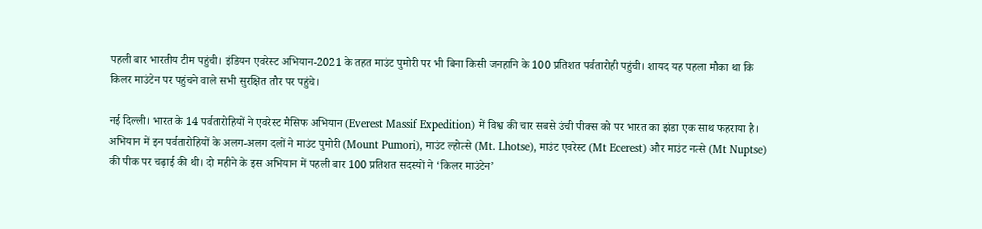पहली बार भारतीय टीम पहुंची। इंडियन एवरेस्ट अभियान-2021 के तहत माउंट पुमोरी पर भी बिना किसी जनहानि के 100 प्रतिशत पर्वतारोही पहुंची। शायद यह पहला मौका था कि किलर माउंटेन पर पहुंचने वाले सभी सुरक्षित तौर पर पहुंचे।

नई दिल्ली। भारत के 14 पर्वतारोहियों ने एवरेस्ट मैसिफ अभियान (Everest Massif Expedition) में विश्व की चार सबसे उंची पीक्स को पर भारत का झंडा एक साथ फहराया है। अभियान में इन पर्वतारोहियों के अलग-अलग दलों ने माउंट पुमोरी (Mount Pumori), माउंट ल्होत्से (Mt. Lhotse), माउंट एवरेस्ट (Mt Ecerest) और माउंट नत्से (Mt Nuptse) की पीक पर चढ़ाई की थी। दो महीने के इस अभियान में पहली बार 100 प्रतिशत सदस्यों ने ‘किलर माउंटेन’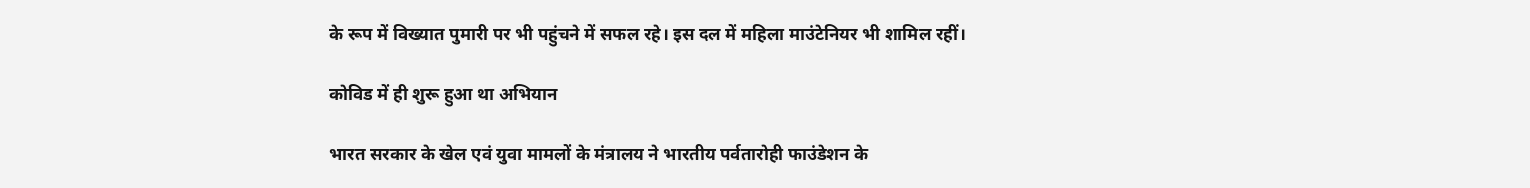के रूप में विख्यात पुमारी पर भी पहुंचने में सफल रहे। इस दल में महिला माउंटेनियर भी शामिल रहीं।

कोविड में ही शुरू हुआ था अभियान

भारत सरकार के खेल एवं युवा मामलों के मंत्रालय ने भारतीय पर्वतारोही फाउंडेशन के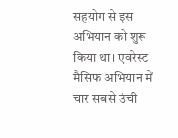सहयोग से इस अभियान को शुरू किया था। एवरेस्ट मैसिफ अभियान में चार सबसे उंची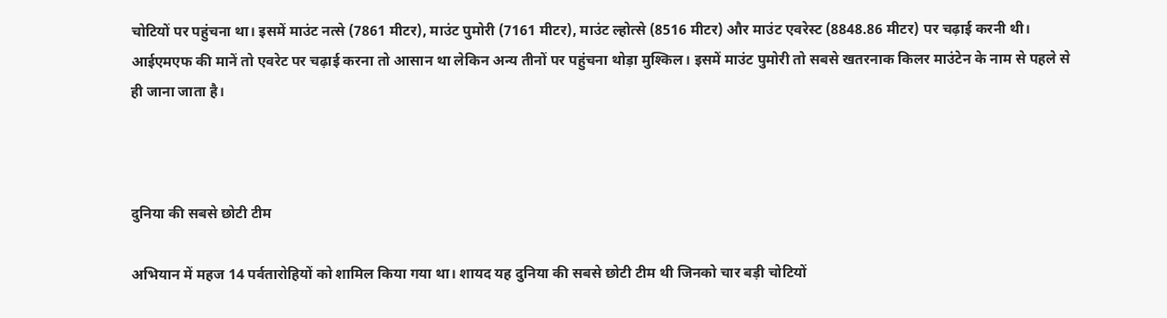चोटियों पर पहुंचना था। इसमें माउंट नत्से (7861 मीटर), माउंट पुमोरी (7161 मीटर), माउंट ल्होत्से (8516 मीटर) और माउंट एवरेस्ट (8848.86 मीटर) पर चढ़ाई करनी थी। आईएमएफ की मानें तो एवरेट पर चढ़ाई करना तो आसान था लेकिन अन्य तीनों पर पहुंचना थोड़ा मुश्किल। इसमें माउंट पुमोरी तो सबसे खतरनाक किलर माउंटेन के नाम से पहले से ही जाना जाता है।



दुनिया की सबसे छोटी टीम

अभियान में महज 14 पर्वतारोहियों को शामिल किया गया था। शायद यह दुनिया की सबसे छोटी टीम थी जिनको चार बड़ी चोटियों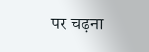पर चढ़ना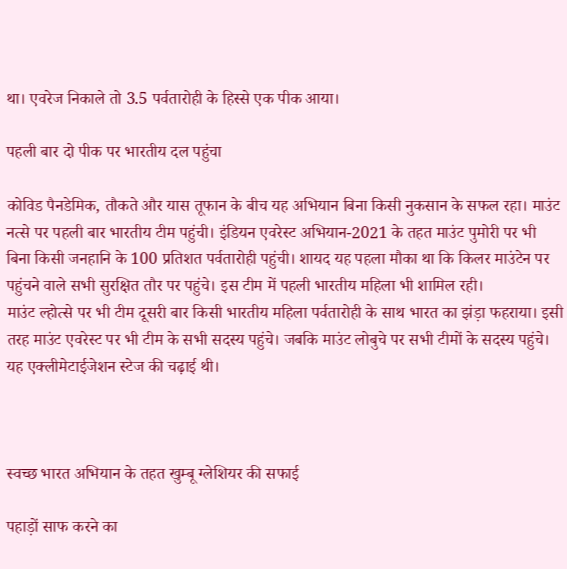था। एवरेज निकाले तो 3.5 पर्वतारोही के हिस्से एक पीक आया।

पहली बार दो पीक पर भारतीय दल पहुंचा

कोविड पैनडेमिक, तौकते और यास तूफान के बीच यह अभियान बिना किसी नुकसान के सफल रहा। माउंट नत्से पर पहली बार भारतीय टीम पहुंची। इंडियन एवरेस्ट अभियान-2021 के तहत माउंट पुमोरी पर भी बिना किसी जनहानि के 100 प्रतिशत पर्वतारोही पहुंची। शायद यह पहला मौका था कि किलर माउंटेन पर पहुंचने वाले सभी सुरक्षित तौर पर पहुंचे। इस टीम में पहली भारतीय महिला भी शामिल रही।
माउंट ल्होत्से पर भी टीम दूसरी बार किसी भारतीय महिला पर्वतारोही के साथ भारत का झंड़ा फहराया। इसी तरह माउंट एवरेस्ट पर भी टीम के सभी सदस्य पहुंचे। जबकि माउंट लोबुचे पर सभी टीमों के सदस्य पहुंचे। यह एक्लीमेटाईजेशन स्टेज की चढ़ाई थी।



स्वच्छ भारत अभियान के तहत खुम्बू ग्लेशियर की सफाई

पहाड़ों साफ करने का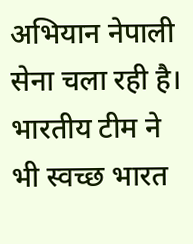अभियान नेपाली सेना चला रही है। भारतीय टीम ने भी स्वच्छ भारत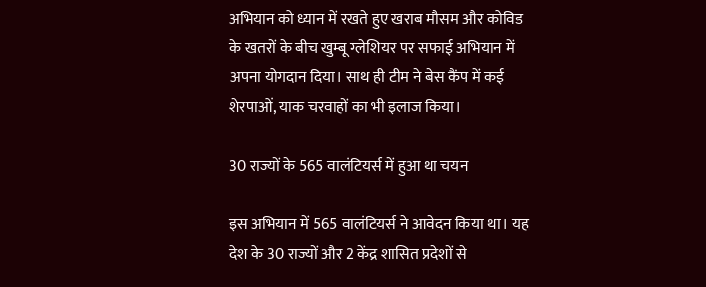अभियान को ध्यान में रखते हुए खराब मौसम और कोविड के खतरों के बीच खुम्बू ग्लेशियर पर सफाई अभियान में अपना योगदान दिया। साथ ही टीम ने बेस कैंप में कई शेरपाओं, याक चरवाहों का भी इलाज किया।

30 राज्यों के 565 वालंटियर्स में हुआ था चयन

इस अभियान में 565 वालंटियर्स ने आवेदन किया था। यह देश के 30 राज्यों और 2 केंद्र शासित प्रदेशों से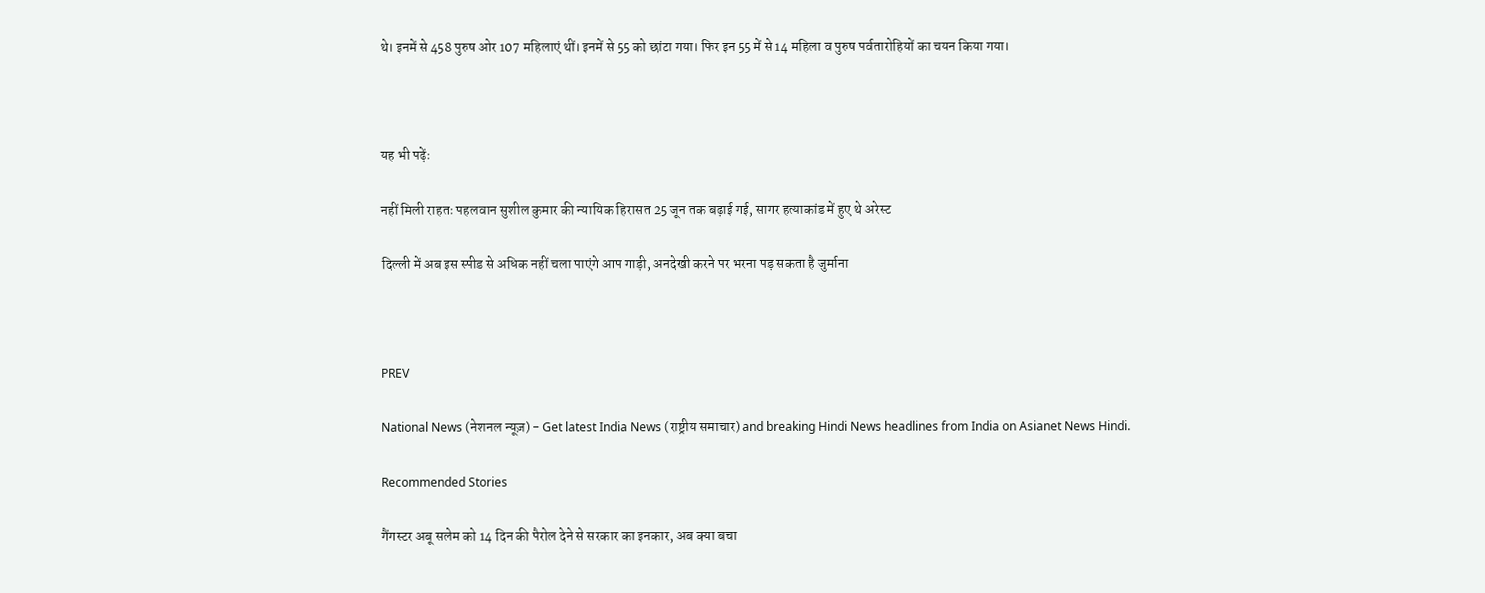थे। इनमें से 458 पुरुष ओर 107 महिलाएं थीं। इनमें से 55 को छांटा गया। फिर इन 55 में से 14 महिला व पुरुष पर्वतारोहियों का चयन किया गया।



यह भी पढ़ेंः

नहीं मिली राहतः पहलवान सुशील कुमार की न्यायिक हिरासत 25 जून तक बढ़ाई गई, सागर हत्याकांड में हुए थे अरेस्ट

दिल्ली में अब इस स्पीड से अधिक नहीं चला पाएंगे आप गाड़ी, अनदेखी करने पर भरना पड़ सकता है जुर्माना



PREV

National News (नेशनल न्यूज़) - Get latest India News (राष्ट्रीय समाचार) and breaking Hindi News headlines from India on Asianet News Hindi.

Recommended Stories

गैंगस्टर अबू सलेम को 14 दिन की पैरोल देने से सरकार का इनकार, अब क्या बचा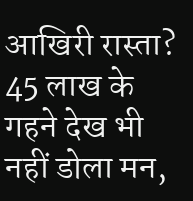आखिरी रास्ता?
45 लाख के गहने देख भी नहीं डोला मन,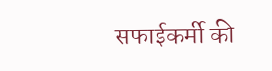सफाईकर्मी की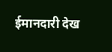ईमानदारी देख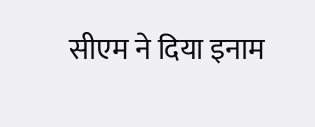सीएम ने दिया इनाम